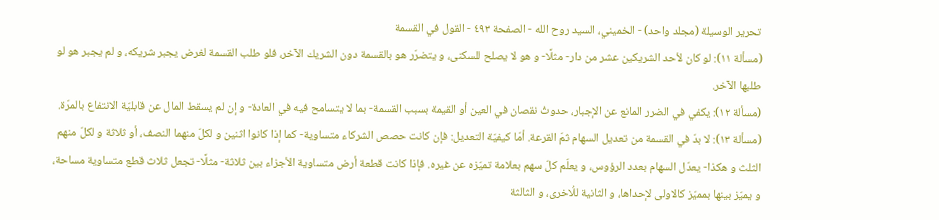تحرير الوسيلة (مجلد واحد) - الخميني، السيد روح الله - الصفحة ٤٩٣ - القول في القسمة
(مسألة ١١): لو كان لأحد الشريكين عشر من دار- مثلًا- و هو لا يصلح للسكنى، و يتضرّر هو بالقسمة دون الشريك الآخر، فلو طلب القسمة لغرض يجبر شريكه، و لم يجبر هو لو طلبها الآخر.
(مسألة ١٢): يكفي في الضرر المانع عن الإجبار، حدوثُ نقصان في العين أو القيمة بسبب القسمة- بما لا يتسامح فيه في العادة- و إن لم يسقط المال عن قابليّة الانتفاع بالمرّة.
(مسألة ١٣): لا بدّ في القسمة من تعديل السهام ثمّ القرعة. أمّا كيفيّة التعديل: فإن كانت حصص الشركاء متساوية- كما إذا كانوا اثنين و لكلّ منهما النصف، أو ثلاثة و لكلّ منهم الثلث و هكذا- يعدّل السهام بعدد الرؤوس، و يعلّم كلّ سهم بعلامة تميّزه عن غيره. فإذا كانت قطعة أرض متساوية الأجزاء بين ثلاثة- مثلًا- تجعل ثلاث قطع متساوية مساحة، و يميّز بينها بمميّز كالاولى لإحداها، و الثانية للُاخرى، و الثالثة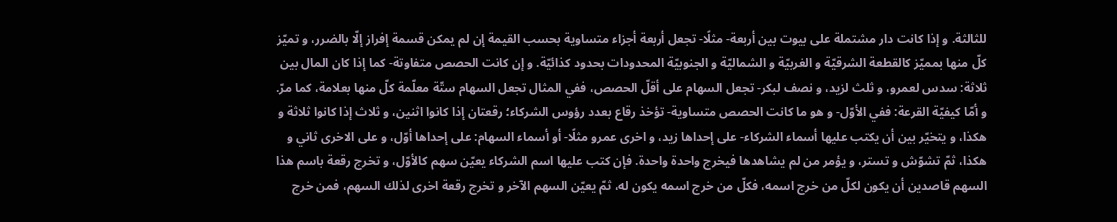للثالثة. و إذا كانت دار مشتملة على بيوت بين أربعة- مثلًا- تجعل أربعة أجزاء متساوية بحسب القيمة إن لم يمكن قسمة إفراز إلّا بالضرر، و تميّز كلّ منها بمميّز كالقطعة الشرقيّة و الغربيّة و الشماليّة و الجنوبيّة المحدودات بحدود كذائيّة. و إن كانت الحصص متفاوتة- كما إذا كان المال بين ثلاثة: سدس لعمرو، و ثلث لزيد، و نصف لبكر- تجعل السهام على أقلّ الحصص، ففي المثال تجعل السهام ستّة معلّمة كلّ منها بعلامة، كما مرّ.
و أمّا كيفيّة القرعة: ففي الأوّل- و هو ما كانت الحصص متساوية- تؤخذ رقاع بعدد رؤوس الشركاء؛ رقعتان إذا كانوا اثنين، و ثلاث إذا كانوا ثلاثة و هكذا، و يتخيّر بين أن يكتب عليها أسماء الشركاء- على إحداها زيد، و اخرى عمرو مثلًا- أو أسماء السهام: على إحداها أوّل، و على الاخرى ثاني و هكذا، ثمّ تشوّش و تستر، و يؤمر من لم يشاهدها فيخرج واحدة واحدة. فإن كتب عليها اسم الشركاء يعيّن سهم كالأوّل، و تخرج رقعة باسم هذا السهم قاصدين أن يكون لكلّ من خرج اسمه، فكلّ من خرج اسمه يكون له، ثمّ يعيّن السهم الآخر و تخرج رقعة اخرى لذلك السهم، فمن خرج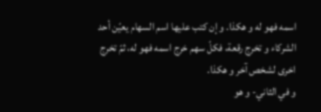اسمه فهو له و هكذا. و إن كتب عليها اسم السهام يعيّن أحد الشركاء و تخرج رقعة، فكلّ سهم خرج اسمه فهو له، ثمّ تخرج اخرى لشخص آخر و هكذا.
و في الثاني- و هو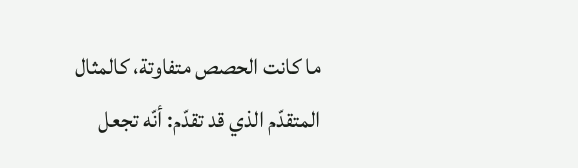ما كانت الحصص متفاوتة، كالمثال المتقدّم الذي قد تقدّم: أنّه تجعل